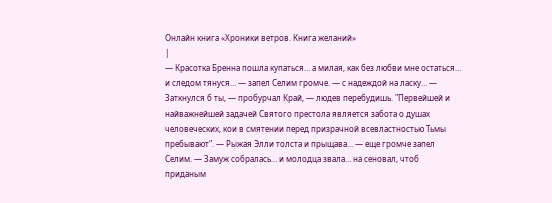Онлайн книга «Хроники ветров. Книга желаний»
|
— Красотка Бренна пошла купаться… а милая, как без любви мне остаться… и следом тянуся… — запел Селим громче. — с надеждой на ласку… — Заткнулся б ты, — пробурчал Край, — людев перебудишь. "Первейшей и найважнейшей задачей Святого престола является забота о душах человеческих, кои в смятении перед призрачной всевластностью Тьмы пребывают". — Рыжая Элли толста и прыщава… — еще громче запел Селим. — Замуж собралась… и молодца звала… на сеновал, чтоб приданым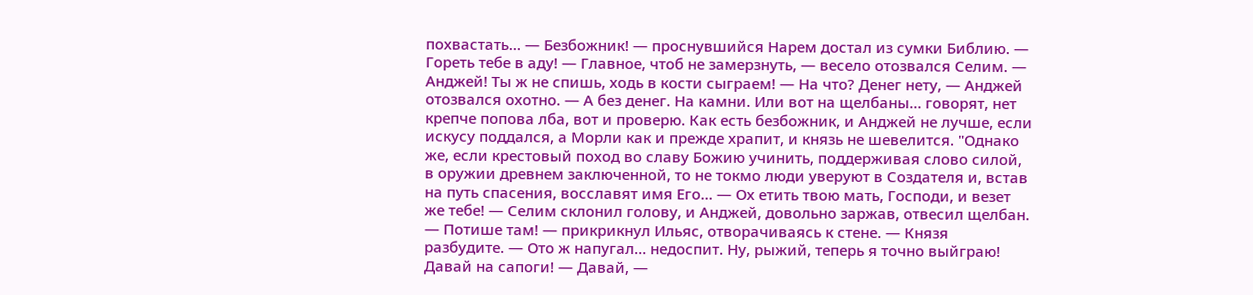похвастать… — Безбожник! — проснувшийся Нарем достал из сумки Библию. — Гореть тебе в аду! — Главное, чтоб не замерзнуть, — весело отозвался Селим. — Анджей! Ты ж не спишь, ходь в кости сыграем! — На что? Денег нету, — Анджей отозвался охотно. — А без денег. На камни. Или вот на щелбаны… говорят, нет крепче попова лба, вот и проверю. Как есть безбожник, и Анджей не лучше, если искусу поддался, а Морли как и прежде храпит, и князь не шевелится. "Однако же, если крестовый поход во славу Божию учинить, поддерживая слово силой, в оружии древнем заключенной, то не токмо люди уверуют в Создателя и, встав на путь спасения, восславят имя Его… — Ох етить твою мать, Господи, и везет же тебе! — Селим склонил голову, и Анджей, довольно заржав, отвесил щелбан. — Потише там! — прикрикнул Ильяс, отворачиваясь к стене. — Князя разбудите. — Ото ж напугал… недоспит. Ну, рыжий, теперь я точно выйграю! Давай на сапоги! — Давай, —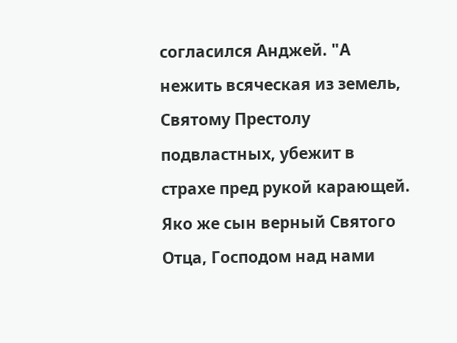согласился Анджей. "А нежить всяческая из земель, Святому Престолу подвластных, убежит в страхе пред рукой карающей. Яко же сын верный Святого Отца, Господом над нами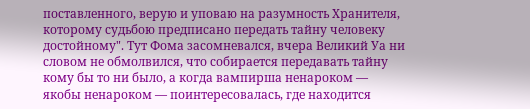поставленного, верую и уповаю на разумность Хранителя, которому судьбою предписано передать тайну человеку достойному". Тут Фома засомневался, вчера Великий Уа ни словом не обмолвился, что собирается передавать тайну кому бы то ни было, а когда вампирша ненароком — якобы ненароком — поинтересовалась, где находится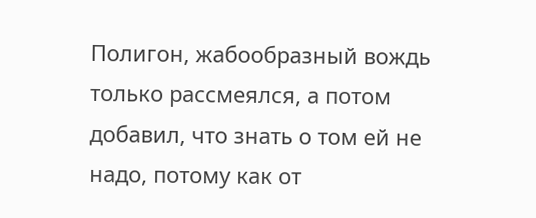Полигон, жабообразный вождь только рассмеялся, а потом добавил, что знать о том ей не надо, потому как от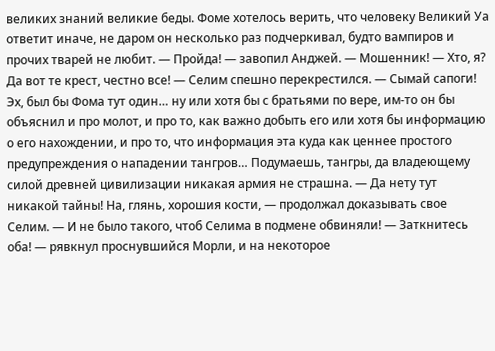великих знаний великие беды. Фоме хотелось верить, что человеку Великий Уа ответит иначе, не даром он несколько раз подчеркивал, будто вампиров и прочих тварей не любит. — Пройда! — завопил Анджей. — Мошенник! — Хто, я? Да вот те крест, честно все! — Селим спешно перекрестился. — Сымай сапоги! Эх, был бы Фома тут один… ну или хотя бы с братьями по вере, им-то он бы объяснил и про молот, и про то, как важно добыть его или хотя бы информацию о его нахождении, и про то, что информация эта куда как ценнее простого предупреждения о нападении тангров… Подумаешь, тангры, да владеющему силой древней цивилизации никакая армия не страшна. — Да нету тут никакой тайны! На, глянь, хорошия кости, — продолжал доказывать свое Селим. — И не было такого, чтоб Селима в подмене обвиняли! — Заткнитесь оба! — рявкнул проснувшийся Морли, и на некоторое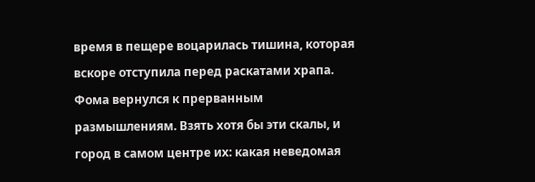время в пещере воцарилась тишина, которая вскоре отступила перед раскатами храпа. Фома вернулся к прерванным размышлениям. Взять хотя бы эти скалы, и город в самом центре их: какая неведомая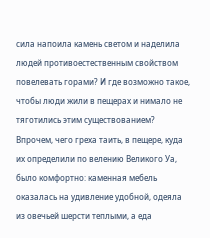сила напоила камень светом и наделила людей противоестественным свойством повелевать горами? И где возможно такое, чтобы люди жили в пещерах и нимало не тяготились этим существованием? Впрочем, чего греха таить, в пещере, куда их определили по велению Великого Уа, было комфортно: каменная мебель оказалась на удивление удобной, одеяла из овечьей шерсти теплыми, а еда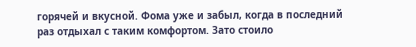горячей и вкусной. Фома уже и забыл, когда в последний раз отдыхал с таким комфортом. Зато стоило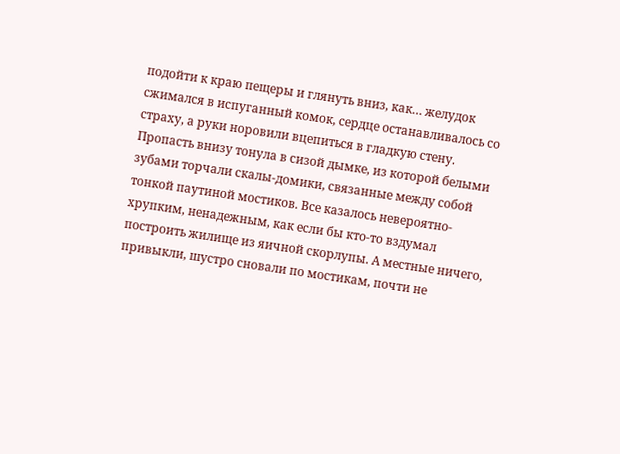подойти к краю пещеры и глянуть вниз, как… желудок сжимался в испуганный комок, сердце останавливалось со страху, а руки норовили вцепиться в гладкую стену. Пропасть внизу тонула в сизой дымке, из которой белыми зубами торчали скалы-домики, связанные между собой тонкой паутиной мостиков. Все казалось невероятно-хрупким, ненадежным, как если бы кто-то вздумал построить жилище из яичной скорлупы. А местные ничего, привыкли, шустро сновали по мостикам, почти не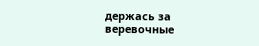держась за веревочные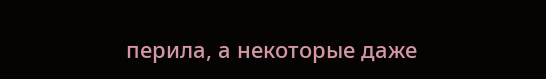перила, а некоторые даже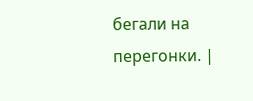бегали на перегонки. |